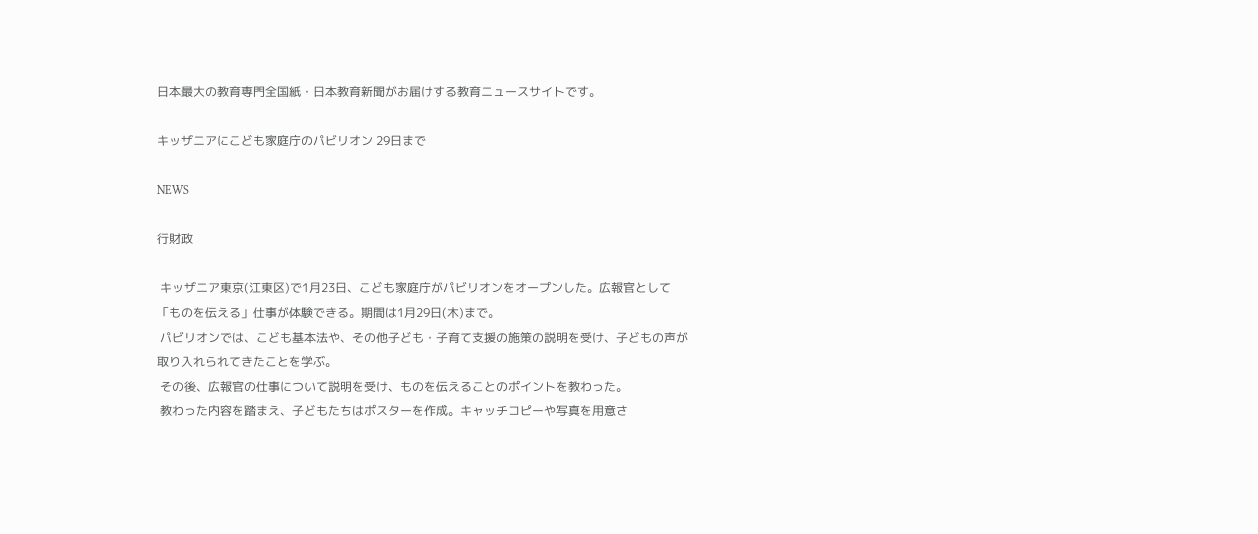日本最大の教育専門全国紙・日本教育新聞がお届けする教育ニュースサイトです。

キッザニアにこども家庭庁のパビリオン 29日まで

NEWS

行財政

 キッザニア東京(江東区)で1月23日、こども家庭庁がパビリオンをオープンした。広報官として「ものを伝える」仕事が体験できる。期間は1月29日(木)まで。
 パビリオンでは、こども基本法や、その他子ども・子育て支援の施策の説明を受け、子どもの声が取り入れられてきたことを学ぶ。
 その後、広報官の仕事について説明を受け、ものを伝えることのポイントを教わった。
 教わった内容を踏まえ、子どもたちはポスターを作成。キャッチコピーや写真を用意さ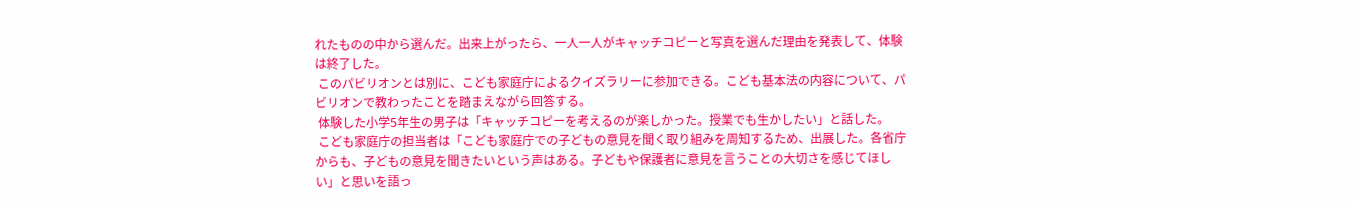れたものの中から選んだ。出来上がったら、一人一人がキャッチコピーと写真を選んだ理由を発表して、体験は終了した。
 このパビリオンとは別に、こども家庭庁によるクイズラリーに参加できる。こども基本法の内容について、パビリオンで教わったことを踏まえながら回答する。
 体験した小学5年生の男子は「キャッチコピーを考えるのが楽しかった。授業でも生かしたい」と話した。
 こども家庭庁の担当者は「こども家庭庁での子どもの意見を聞く取り組みを周知するため、出展した。各省庁からも、子どもの意見を聞きたいという声はある。子どもや保護者に意見を言うことの大切さを感じてほしい」と思いを語っ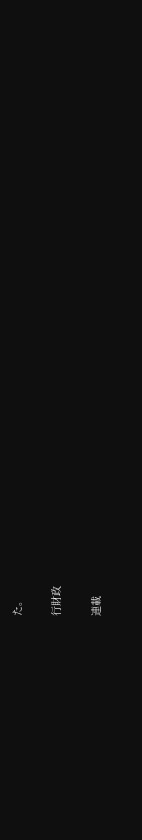た。

行財政

連載